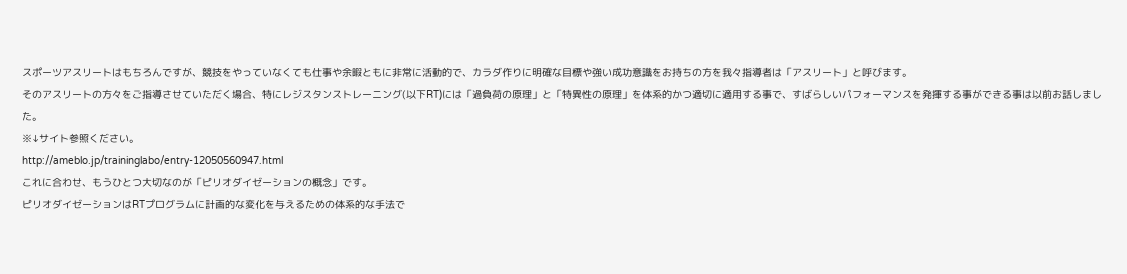スポーツアスリートはもちろんですが、競技をやっていなくても仕事や余暇ともに非常に活動的で、カラダ作りに明確な目標や強い成功意識をお持ちの方を我々指導者は「アスリート」と呼びます。
そのアスリートの方々をご指導させていただく場合、特にレジスタンストレーニング(以下RT)には「過負荷の原理」と「特異性の原理」を体系的かつ適切に適用する事で、すばらしいパフォーマンスを発揮する事ができる事は以前お話しました。
※↓サイト参照ください。
http://ameblo.jp/traininglabo/entry-12050560947.html
これに合わせ、もうひとつ大切なのが「ピリオダイゼーションの概念」です。
ピリオダイゼーションはRTプログラムに計画的な変化を与えるための体系的な手法で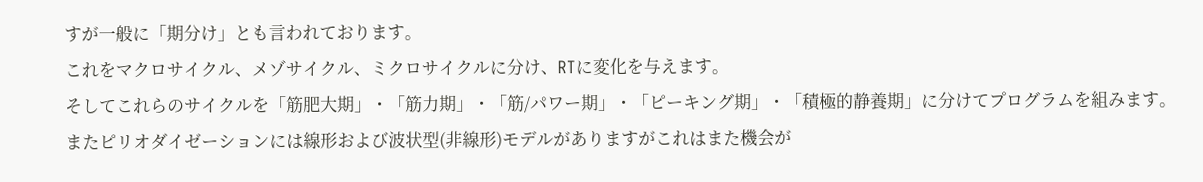すが一般に「期分け」とも言われております。
これをマクロサイクル、メゾサイクル、ミクロサイクルに分け、RTに変化を与えます。
そしてこれらのサイクルを「筋肥大期」・「筋力期」・「筋/パワー期」・「ピーキング期」・「積極的静養期」に分けてプログラムを組みます。
またピリオダイゼーションには線形および波状型(非線形)モデルがありますがこれはまた機会が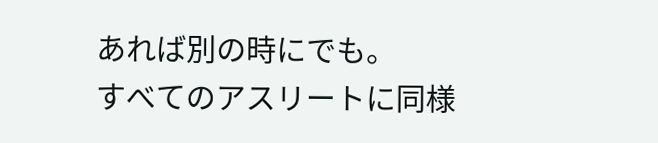あれば別の時にでも。
すべてのアスリートに同様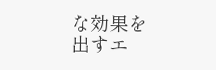な効果を出すエ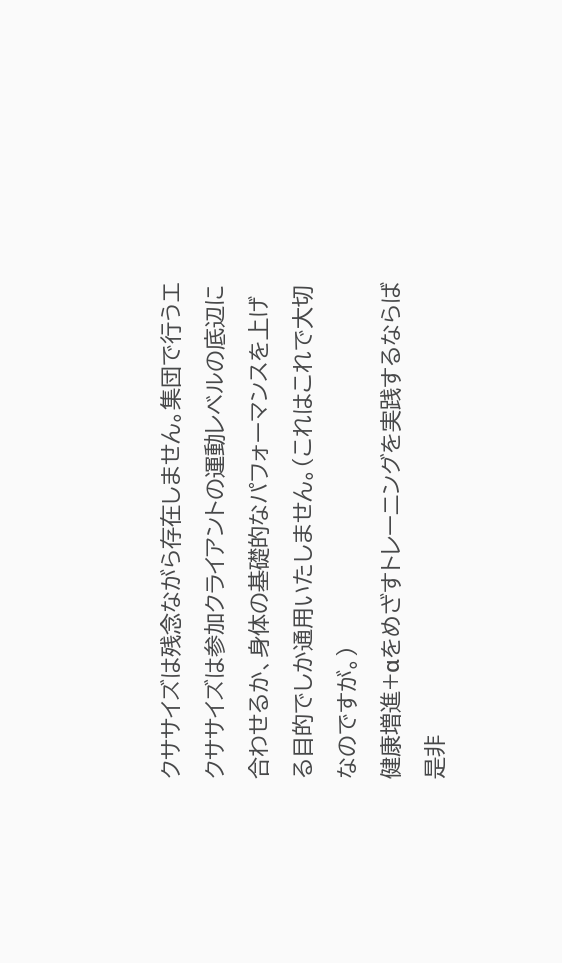クササイズは残念ながら存在しません。集団で行うエクササイズは参加クライアントの運動レベルの底辺に合わせるか、身体の基礎的なパフォーマンスを上げる目的でしか通用いたしません。(これはこれで大切なのですが。)
健康増進+αをめざすトレーニングを実践するならば是非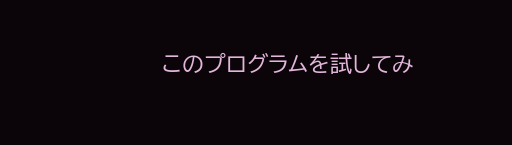このプログラムを試してみ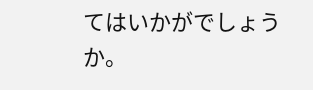てはいかがでしょうか。